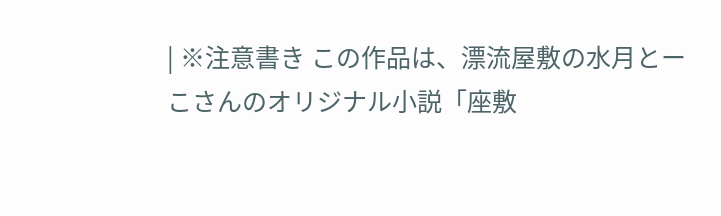| ※注意書き この作品は、漂流屋敷の水月とーこさんのオリジナル小説「座敷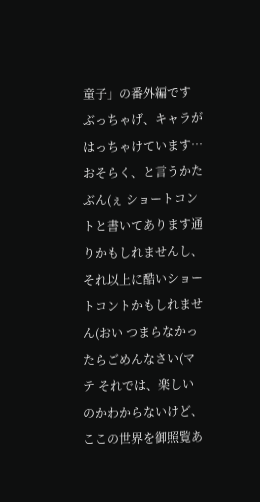童子」の番外編です ぶっちゃげ、キャラがはっちゃけています…おそらく、と言うかたぶん(ぇ ショートコントと書いてあります通りかもしれませんし、 それ以上に酷いショートコントかもしれません(おい つまらなかったらごめんなさい(マテ それでは、楽しいのかわからないけど、ここの世界を御照覧あ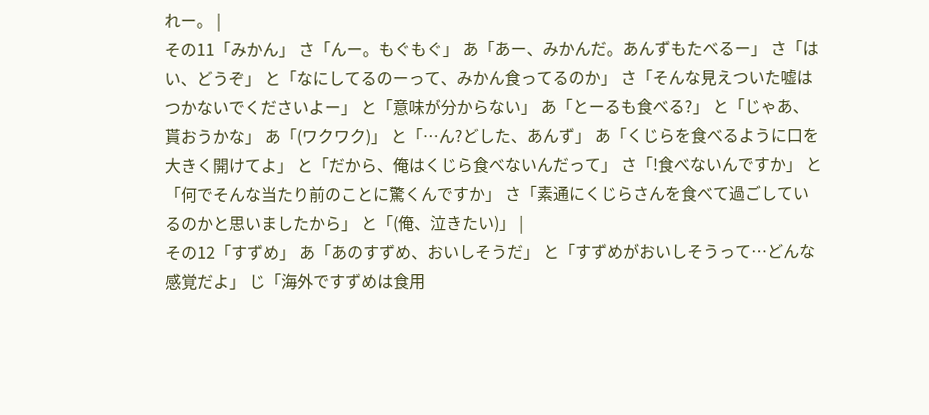れー。 |
その11「みかん」 さ「んー。もぐもぐ」 あ「あー、みかんだ。あんずもたべるー」 さ「はい、どうぞ」 と「なにしてるのーって、みかん食ってるのか」 さ「そんな見えついた嘘はつかないでくださいよー」 と「意味が分からない」 あ「とーるも食べる?」 と「じゃあ、貰おうかな」 あ「(ワクワク)」 と「…ん?どした、あんず」 あ「くじらを食べるように口を大きく開けてよ」 と「だから、俺はくじら食べないんだって」 さ「!食べないんですか」 と「何でそんな当たり前のことに驚くんですか」 さ「素通にくじらさんを食べて過ごしているのかと思いましたから」 と「(俺、泣きたい)」 |
その12「すずめ」 あ「あのすずめ、おいしそうだ」 と「すずめがおいしそうって…どんな感覚だよ」 じ「海外ですずめは食用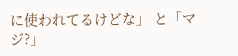に使われてるけどな」 と「マジ?」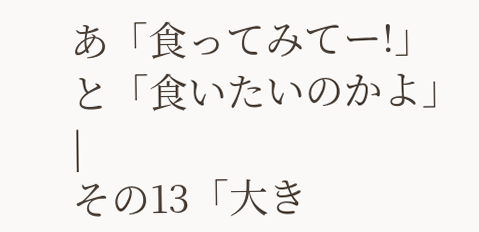あ「食ってみてー!」 と「食いたいのかよ」 |
その13「大き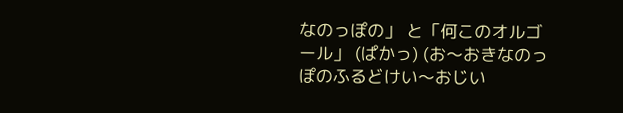なのっぽの」 と「何このオルゴール」 (ぱかっ) (お〜おきなのっぽのふるどけい〜おじい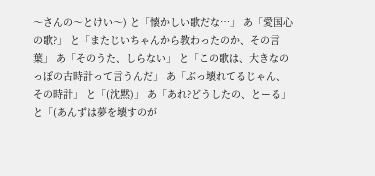〜さんの〜とけい〜) と「懐かしい歌だな…」 あ「愛国心の歌?」 と「またじいちゃんから教わったのか、その言葉」 あ「そのうた、しらない」 と「この歌は、大きなのっぽの古時計って言うんだ」 あ「ぶっ壊れてるじゃん、その時計」 と「(沈黙)」 あ「あれ?どうしたの、とーる」 と「(あんずは夢を壊すのが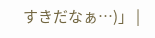すきだなぁ…)」 |